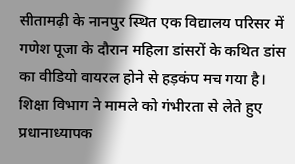सीतामढ़ी के नानपुर स्थित एक विद्यालय परिसर में गणेश पूजा के दौरान महिला डांसरों के कथित डांस का वीडियो वायरल होने से हड़कंप मच गया है। शिक्षा विभाग ने मामले को गंभीरता से लेते हुए प्रधानाध्यापक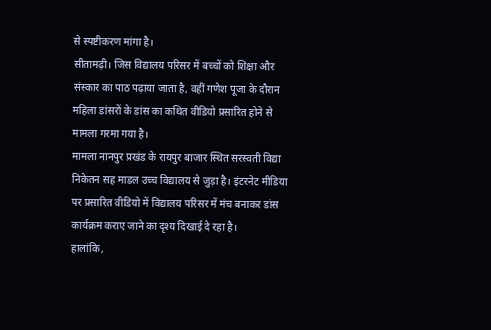से स्पष्टीकरण मांगा है।
सीतामढ़ी। जिस विद्यालय परिसर में बच्चों को शिक्षा और संस्कार का पाठ पढ़ाया जाता है, वहीं गणेश पूजा के दौरान महिला डांसरों के डांस का कथित वीडियो प्रसारित होने से मामला गरमा गया है।
मामला नानपुर प्रखंड के रायपुर बाजार स्थित सरस्वती विद्या निकेतन सह माडल उच्च विद्यालय से जुड़ा है। इंटरनेट मीडिया पर प्रसारित वीडियो में विद्यालय परिसर में मंच बनाकर डांस कार्यक्रम कराए जाने का दृश्य दिखाई दे रहा है।
हालांकि,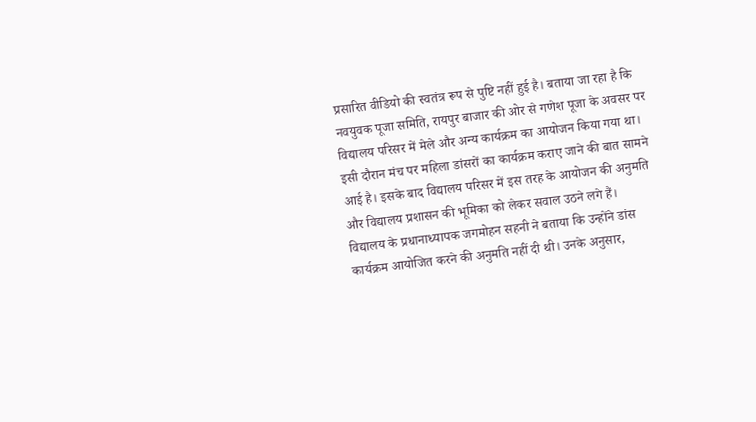प्रसारित वीडियो की स्वतंत्र रूप से पुष्टि नहीं हुई है। बताया जा रहा है कि नवयुवक पूजा समिति, रायपुर बाजार की ओर से गणेश पूजा के अवसर पर विद्यालय परिसर में मेले और अन्य कार्यक्रम का आयोजन किया गया था।
इसी दौरान मंच पर महिला डांसरों का कार्यक्रम कराए जाने की बात सामने आई है। इसके बाद विद्यालय परिसर में इस तरह के आयोजन की अनुमति और विद्यालय प्रशासन की भूमिका को लेकर सवाल उठने लगे हैं।
विद्यालय के प्रधानाध्यापक जगमोहन सहनी ने बताया कि उन्होंने डांस कार्यक्रम आयोजित करने की अनुमति नहीं दी थी। उनके अनुसार,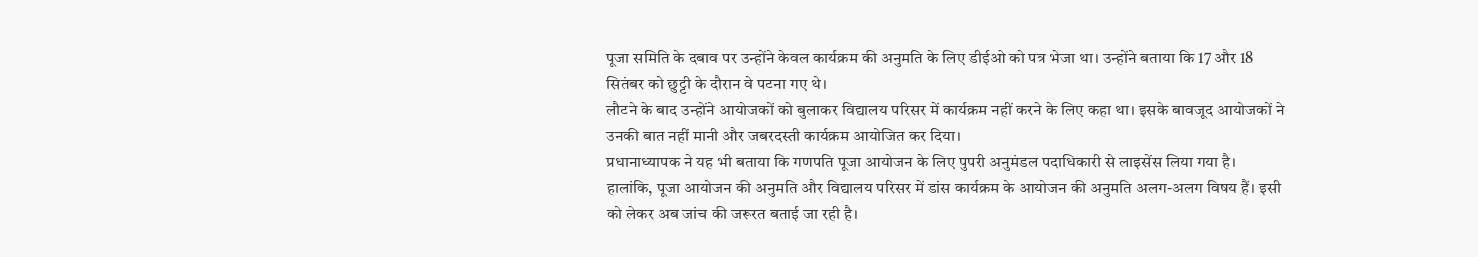पूजा समिति के दबाव पर उन्होंने केवल कार्यक्रम की अनुमति के लिए डीईओ को पत्र भेजा था। उन्होंने बताया कि 17 और 18 सितंबर को छुट्टी के दौरान वे पटना गए थे।
लौटने के बाद उन्होंने आयोजकों को बुलाकर विद्यालय परिसर में कार्यक्रम नहीं करने के लिए कहा था। इसके बावजूद आयोजकों ने उनकी बात नहीं मानी और जबरदस्ती कार्यक्रम आयोजित कर दिया।
प्रधानाध्यापक ने यह भी बताया कि गणपति पूजा आयोजन के लिए पुपरी अनुमंडल पदाधिकारी से लाइसेंस लिया गया है। हालांकि, पूजा आयोजन की अनुमति और विद्यालय परिसर में डांस कार्यक्रम के आयोजन की अनुमति अलग-अलग विषय हैं। इसी को लेकर अब जांच की जरूरत बताई जा रही है।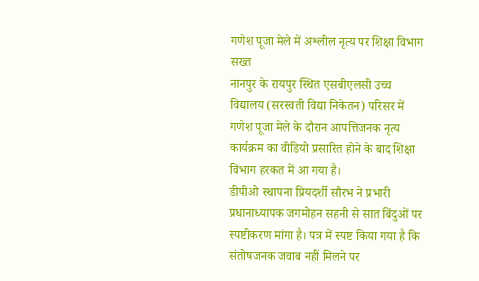गणेश पूजा मेले में अश्लील नृत्य पर शिक्षा विभाग सख्त
नानपुर के रायपुर स्थित एसबीएलसी उच्च विद्यालय (सरस्वती विद्या निकेतन) परिसर में गणेश पूजा मेले के दौरान आपत्तिजनक नृत्य कार्यक्रम का वीडियो प्रसारित होने के बाद शिक्षा विभाग हरकत में आ गया है।
डीपीओ स्थापना प्रियदर्शी सौरभ ने प्रभारी प्रधानाध्यापक जगमोहन सहनी से सात बिंदुओं पर स्पष्टीकरण मांगा है। पत्र में स्पष्ट किया गया है कि संतोषजनक जवाब नहीं मिलने पर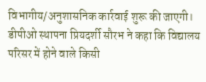विभागीय/अनुशासनिक कार्रवाई शुरू की जाएगी।
डीपीओ स्थापना प्रियदर्शी सौरभ ने कहा कि विद्यालय परिसर में होने वाले किसी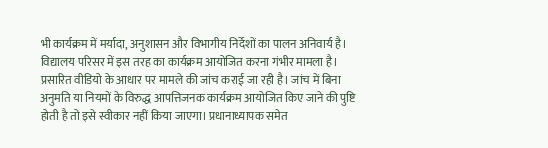भी कार्यक्रम में मर्यादा, अनुशासन और विभागीय निर्देशों का पालन अनिवार्य है।
विद्यालय परिसर में इस तरह का कार्यक्रम आयोजित करना गंभीर मामला है। प्रसारित वीडियो के आधार पर मामले की जांच कराई जा रही है। जांच में बिना अनुमति या नियमों के विरुद्ध आपत्तिजनक कार्यक्रम आयोजित किए जाने की पुष्टि होती है तो इसे स्वीकार नहीं किया जाएगा। प्रधानाध्यापक समेत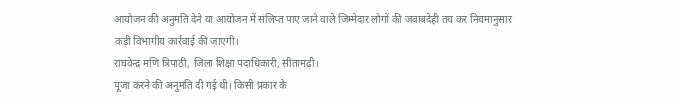आयोजन की अनुमति देने या आयोजन में संलिप्त पाए जाने वाले जिम्मेदार लोगों की जवाबदेही तय कर नियमानुसार कड़ी विभागीय कार्रवाई की जाएगी।
राघवेन्द्र मणि त्रिपाठी, जिला शिक्षा पदाधिकारी, सीतामढ़ी।
पूजा करने की अनुमति दी गई थी। किसी प्रकार के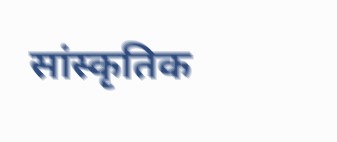सांस्कृतिक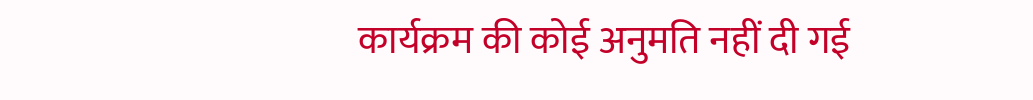कार्यक्रम की कोई अनुमति नहीं दी गई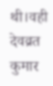थी।वही देवव्रत कुमार